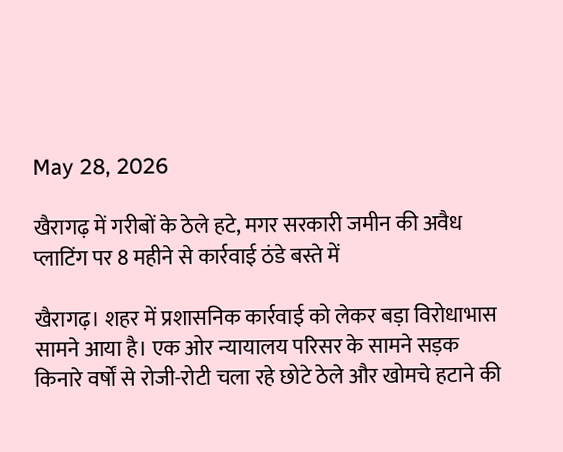May 28, 2026

खैरागढ़ में गरीबों के ठेले हटे, मगर सरकारी जमीन की अवैध प्लाटिंग पर 8 महीने से कार्रवाई ठंडे बस्ते में

खैरागढ़। शहर में प्रशासनिक कार्रवाई को लेकर बड़ा विरोधाभास सामने आया है। एक ओर न्यायालय परिसर के सामने सड़क किनारे वर्षों से रोजी-रोटी चला रहे छोटे ठेले और खोमचे हटाने की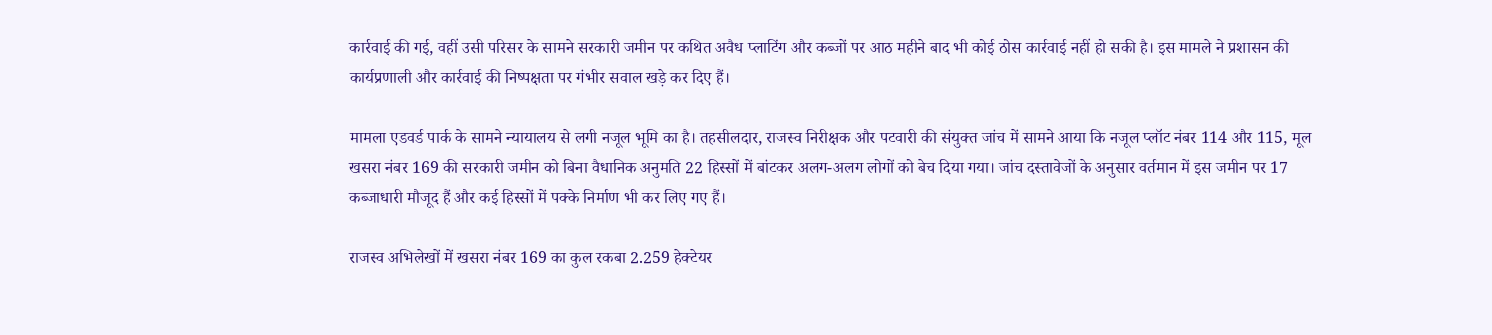कार्रवाई की गई, वहीं उसी परिसर के सामने सरकारी जमीन पर कथित अवैध प्लाटिंग और कब्जों पर आठ महीने बाद भी कोई ठोस कार्रवाई नहीं हो सकी है। इस मामले ने प्रशासन की कार्यप्रणाली और कार्रवाई की निष्पक्षता पर गंभीर सवाल खड़े कर दिए हैं।

मामला एडवर्ड पार्क के सामने न्यायालय से लगी नजूल भूमि का है। तहसीलदार, राजस्व निरीक्षक और पटवारी की संयुक्त जांच में सामने आया कि नजूल प्लॉट नंबर 114 और 115, मूल खसरा नंबर 169 की सरकारी जमीन को बिना वैधानिक अनुमति 22 हिस्सों में बांटकर अलग-अलग लोगों को बेच दिया गया। जांच दस्तावेजों के अनुसार वर्तमान में इस जमीन पर 17 कब्जाधारी मौजूद हैं और कई हिस्सों में पक्के निर्माण भी कर लिए गए हैं।

राजस्व अभिलेखों में खसरा नंबर 169 का कुल रकबा 2.259 हेक्टेयर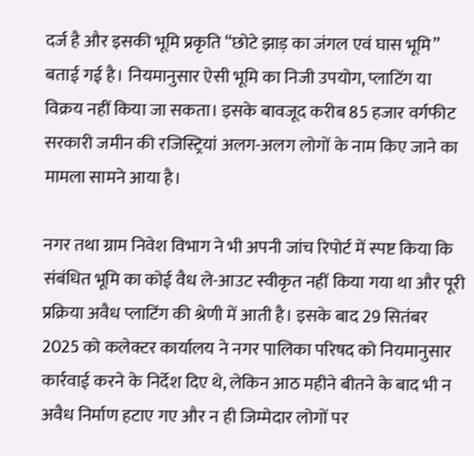दर्ज है और इसकी भूमि प्रकृति “छोटे झाड़ का जंगल एवं घास भूमि” बताई गई है। नियमानुसार ऐसी भूमि का निजी उपयोग, प्लाटिंग या विक्रय नहीं किया जा सकता। इसके बावजूद करीब 85 हजार वर्गफीट सरकारी जमीन की रजिस्ट्रियां अलग-अलग लोगों के नाम किए जाने का मामला सामने आया है।

नगर तथा ग्राम निवेश विभाग ने भी अपनी जांच रिपोर्ट में स्पष्ट किया कि संबंधित भूमि का कोई वैध ले-आउट स्वीकृत नहीं किया गया था और पूरी प्रक्रिया अवैध प्लाटिंग की श्रेणी में आती है। इसके बाद 29 सितंबर 2025 को कलेक्टर कार्यालय ने नगर पालिका परिषद को नियमानुसार कार्रवाई करने के निर्देश दिए थे, लेकिन आठ महीने बीतने के बाद भी न अवैध निर्माण हटाए गए और न ही जिम्मेदार लोगों पर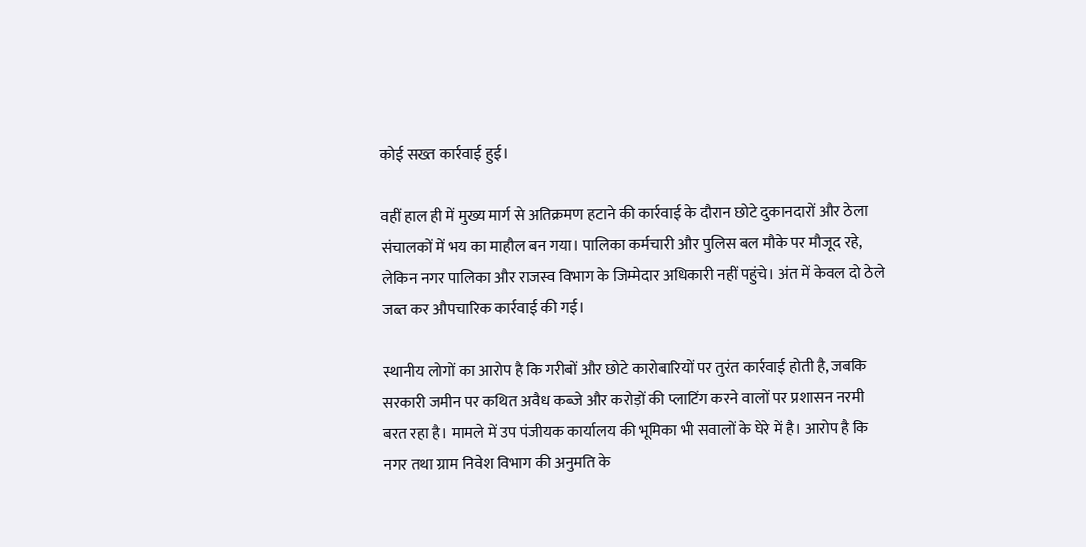कोई सख्त कार्रवाई हुई।

वहीं हाल ही में मुख्य मार्ग से अतिक्रमण हटाने की कार्रवाई के दौरान छोटे दुकानदारों और ठेला संचालकों में भय का माहौल बन गया। पालिका कर्मचारी और पुलिस बल मौके पर मौजूद रहे, लेकिन नगर पालिका और राजस्व विभाग के जिम्मेदार अधिकारी नहीं पहुंचे। अंत में केवल दो ठेले जब्त कर औपचारिक कार्रवाई की गई।

स्थानीय लोगों का आरोप है कि गरीबों और छोटे कारोबारियों पर तुरंत कार्रवाई होती है, जबकि सरकारी जमीन पर कथित अवैध कब्जे और करोड़ों की प्लाटिंग करने वालों पर प्रशासन नरमी बरत रहा है। मामले में उप पंजीयक कार्यालय की भूमिका भी सवालों के घेरे में है। आरोप है कि नगर तथा ग्राम निवेश विभाग की अनुमति के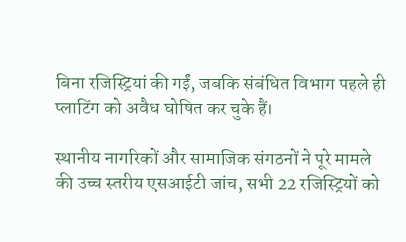बिना रजिस्ट्रियां की गईं, जबकि संबंधित विभाग पहले ही प्लाटिंग को अवैध घोषित कर चुके हैं।

स्थानीय नागरिकों और सामाजिक संगठनों ने पूरे मामले की उच्च स्तरीय एसआईटी जांच, सभी 22 रजिस्ट्रियों को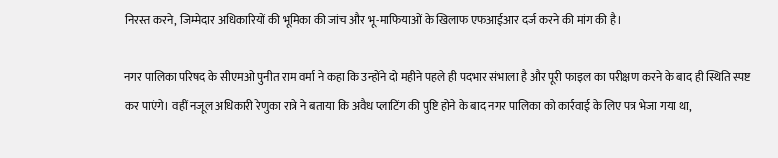निरस्त करने, जिम्मेदार अधिकारियों की भूमिका की जांच और भू-माफियाओं के खिलाफ एफआईआर दर्ज करने की मांग की है।

नगर पालिका परिषद के सीएमओ पुनीत राम वर्मा ने कहा कि उन्होंने दो महीने पहले ही पदभार संभाला है और पूरी फाइल का परीक्षण करने के बाद ही स्थिति स्पष्ट कर पाएंगे। वहीं नजूल अधिकारी रेणुका रात्रे ने बताया कि अवैध प्लाटिंग की पुष्टि होने के बाद नगर पालिका को कार्रवाई के लिए पत्र भेजा गया था,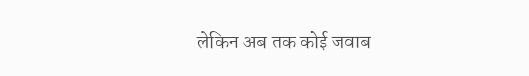लेकिन अब तक कोई जवाब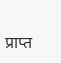प्राप्त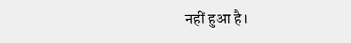नहीं हुआ है।